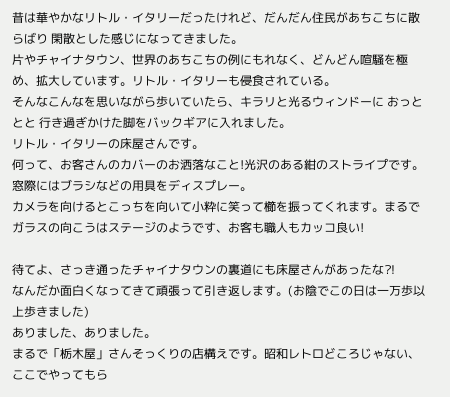昔は華やかなリトル・イタリーだったけれど、だんだん住民があちこちに散らばり 閑散とした感じになってきました。
片やチャイナタウン、世界のあちこちの例にもれなく、どんどん喧騒を極め、拡大しています。リトル・イタリーも侵食されている。
そんなこんなを思いながら歩いていたら、キラリと光るウィンドーに おっととと 行き過ぎかけた脚をバックギアに入れました。
リトル・イタリーの床屋さんです。
何って、お客さんのカバーのお洒落なこと!光沢のある紺のストライプです。窓際にはブラシなどの用具をディスプレー。
カメラを向けるとこっちを向いて小粋に笑って櫛を振ってくれます。まるでガラスの向こうはステージのようです、お客も職人もカッコ良い!

待てよ、さっき通ったチャイナタウンの裏道にも床屋さんがあったな⁈
なんだか面白くなってきて頑張って引き返します。(お陰でこの日は一万歩以上歩きました)
ありました、ありました。
まるで「栃木屋」さんそっくりの店構えです。昭和レトロどころじゃない、ここでやってもら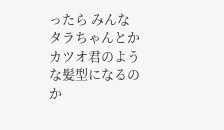ったら みんなタラちゃんとかカツオ君のような髪型になるのか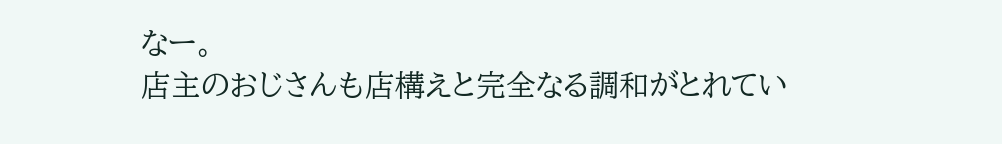なー。
店主のおじさんも店構えと完全なる調和がとれてい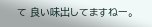て 良い味出してますねー。